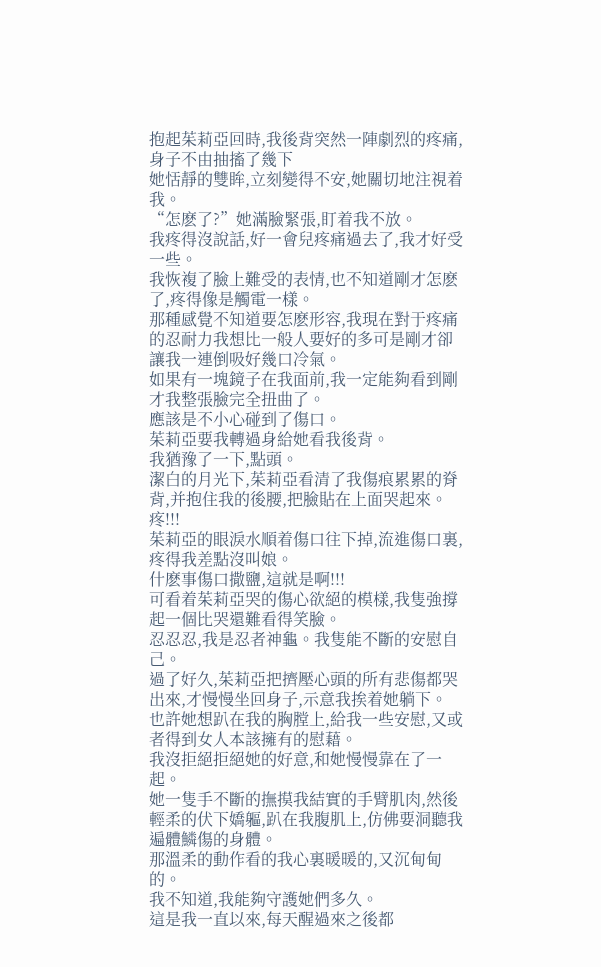抱起茱莉亞回時,我後背突然一陣劇烈的疼痛,身子不由抽搐了幾下
她恬靜的雙眸,立刻變得不安,她關切地注視着我。
“怎麽了?”她滿臉緊張,盯着我不放。
我疼得沒說話,好一會兒疼痛過去了,我才好受一些。
我恢複了臉上難受的表情,也不知道剛才怎麽了,疼得像是觸電一樣。
那種感覺不知道要怎麽形容,我現在對于疼痛的忍耐力我想比一般人要好的多可是剛才卻讓我一連倒吸好幾口冷氣。
如果有一塊鏡子在我面前,我一定能夠看到剛才我整張臉完全扭曲了。
應該是不小心碰到了傷口。
茱莉亞要我轉過身給她看我後背。
我猶豫了一下,點頭。
潔白的月光下,茱莉亞看清了我傷痕累累的脊背,并抱住我的後腰,把臉貼在上面哭起來。
疼!!!
茱莉亞的眼淚水順着傷口往下掉,流進傷口裏,疼得我差點沒叫娘。
什麽事傷口撒鹽,這就是啊!!!
可看着茱莉亞哭的傷心欲絕的模樣,我隻強撐起一個比哭還難看得笑臉。
忍忍忍,我是忍者神龜。我隻能不斷的安慰自己。
過了好久,茱莉亞把擠壓心頭的所有悲傷都哭出來,才慢慢坐回身子,示意我挨着她躺下。
也許她想趴在我的胸膛上,給我一些安慰,又或者得到女人本該擁有的慰藉。
我沒拒絕拒絕她的好意,和她慢慢靠在了一起。
她一隻手不斷的撫摸我結實的手臂肌肉,然後輕柔的伏下嬌軀,趴在我腹肌上,仿佛要洞聽我遍體鱗傷的身體。
那溫柔的動作看的我心裏暖暖的,又沉甸甸的。
我不知道,我能夠守護她們多久。
這是我一直以來,每天醒過來之後都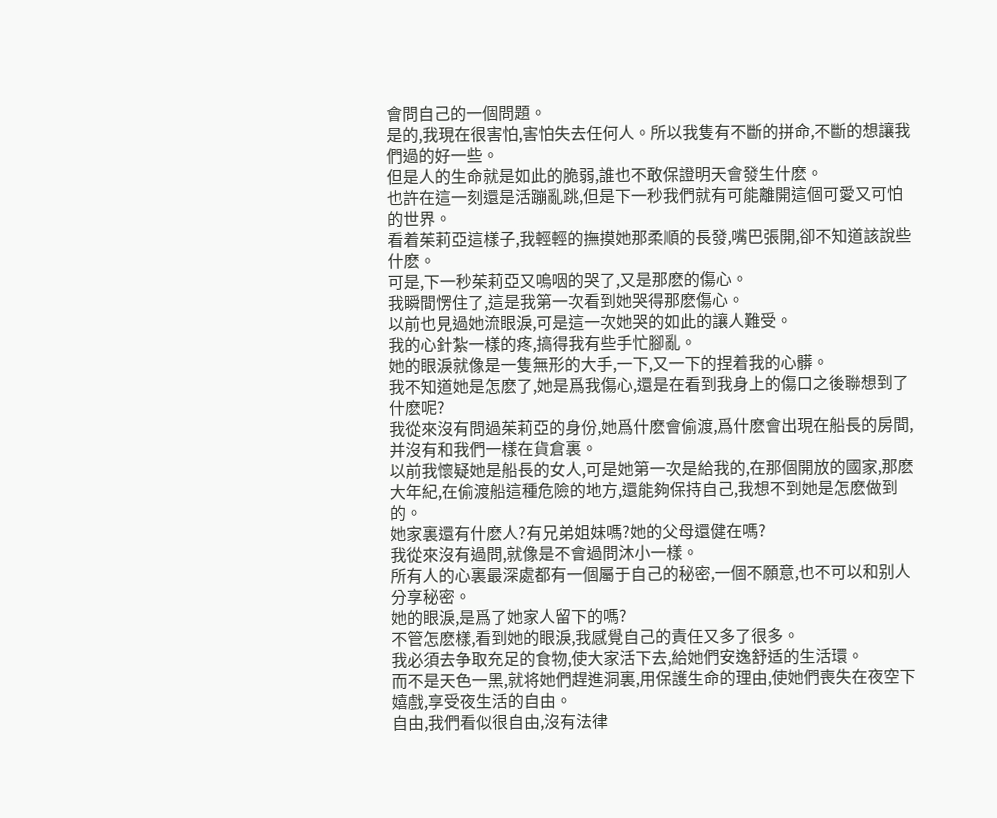會問自己的一個問題。
是的,我現在很害怕,害怕失去任何人。所以我隻有不斷的拼命,不斷的想讓我們過的好一些。
但是人的生命就是如此的脆弱,誰也不敢保證明天會發生什麽。
也許在這一刻還是活蹦亂跳,但是下一秒我們就有可能離開這個可愛又可怕的世界。
看着茱莉亞這樣子,我輕輕的撫摸她那柔順的長發,嘴巴張開,卻不知道該說些什麽。
可是,下一秒茱莉亞又嗚咽的哭了,又是那麽的傷心。
我瞬間愣住了,這是我第一次看到她哭得那麽傷心。
以前也見過她流眼淚,可是這一次她哭的如此的讓人難受。
我的心針紮一樣的疼,搞得我有些手忙腳亂。
她的眼淚就像是一隻無形的大手,一下,又一下的捏着我的心髒。
我不知道她是怎麽了,她是爲我傷心,還是在看到我身上的傷口之後聯想到了什麽呢?
我從來沒有問過茱莉亞的身份,她爲什麽會偷渡,爲什麽會出現在船長的房間,并沒有和我們一樣在貨倉裏。
以前我懷疑她是船長的女人,可是她第一次是給我的,在那個開放的國家,那麽大年紀,在偷渡船這種危險的地方,還能夠保持自己,我想不到她是怎麽做到的。
她家裏還有什麽人?有兄弟姐妹嗎?她的父母還健在嗎?
我從來沒有過問,就像是不會過問沐小一樣。
所有人的心裏最深處都有一個屬于自己的秘密,一個不願意,也不可以和别人分享秘密。
她的眼淚,是爲了她家人留下的嗎?
不管怎麽樣,看到她的眼淚,我感覺自己的責任又多了很多。
我必須去争取充足的食物,使大家活下去,給她們安逸舒适的生活環。
而不是天色一黑,就将她們趕進洞裏,用保護生命的理由,使她們喪失在夜空下嬉戲,享受夜生活的自由。
自由,我們看似很自由,沒有法律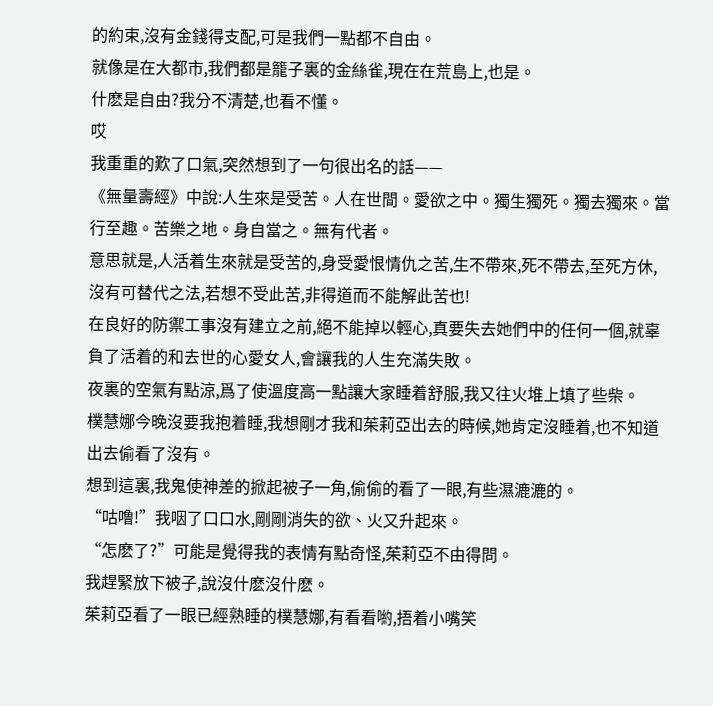的約束,沒有金錢得支配,可是我們一點都不自由。
就像是在大都市,我們都是籠子裏的金絲雀,現在在荒島上,也是。
什麽是自由?我分不清楚,也看不懂。
哎
我重重的歎了口氣,突然想到了一句很出名的話——
《無量壽經》中說:人生來是受苦。人在世間。愛欲之中。獨生獨死。獨去獨來。當行至趣。苦樂之地。身自當之。無有代者。
意思就是,人活着生來就是受苦的,身受愛恨情仇之苦,生不帶來,死不帶去,至死方休,沒有可替代之法,若想不受此苦,非得道而不能解此苦也!
在良好的防禦工事沒有建立之前,絕不能掉以輕心,真要失去她們中的任何一個,就辜負了活着的和去世的心愛女人,會讓我的人生充滿失敗。
夜裏的空氣有點涼,爲了使溫度高一點讓大家睡着舒服,我又往火堆上填了些柴。
樸慧娜今晚沒要我抱着睡,我想剛才我和茱莉亞出去的時候,她肯定沒睡着,也不知道出去偷看了沒有。
想到這裏,我鬼使神差的掀起被子一角,偷偷的看了一眼,有些濕漉漉的。
“咕噜!”我咽了口口水,剛剛消失的欲、火又升起來。
“怎麽了?”可能是覺得我的表情有點奇怪,茱莉亞不由得問。
我趕緊放下被子,說沒什麽沒什麽。
茱莉亞看了一眼已經熟睡的樸慧娜,有看看喲,捂着小嘴笑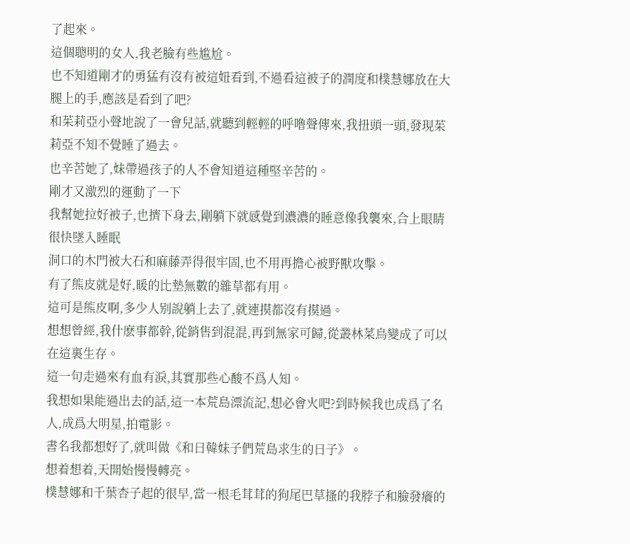了起來。
這個聰明的女人,我老臉有些尴尬。
也不知道剛才的勇猛有沒有被這妞看到,不過看這被子的潤度和樸慧娜放在大腿上的手,應該是看到了吧?
和茱莉亞小聲地說了一會兒話,就聽到輕輕的呼噜聲傳來,我扭頭一頭,發現茱莉亞不知不覺睡了過去。
也辛苦她了,妹帶過孩子的人不會知道這種堅辛苦的。
剛才又激烈的運動了一下
我幫她拉好被子,也擠下身去,剛躺下就感覺到濃濃的睡意像我襲來,合上眼睛很快墜入睡眠
洞口的木門被大石和麻藤弄得很牢固,也不用再擔心被野獸攻擊。
有了熊皮就是好,暖的比墊無數的雜草都有用。
這可是熊皮啊,多少人别說躺上去了,就連摸都沒有摸過。
想想曾經,我什麽事都幹,從銷售到混混,再到無家可歸,從叢林菜鳥變成了可以在這裏生存。
這一句走過來有血有淚,其實那些心酸不爲人知。
我想如果能過出去的話,這一本荒島漂流記,想必會火吧?到時候我也成爲了名人,成爲大明星,拍電影。
書名我都想好了,就叫做《和日韓妹子們荒島求生的日子》。
想着想着,天開始慢慢轉亮。
樸慧娜和千葉杏子起的很早,當一根毛茸茸的狗尾巴草搔的我脖子和臉發癢的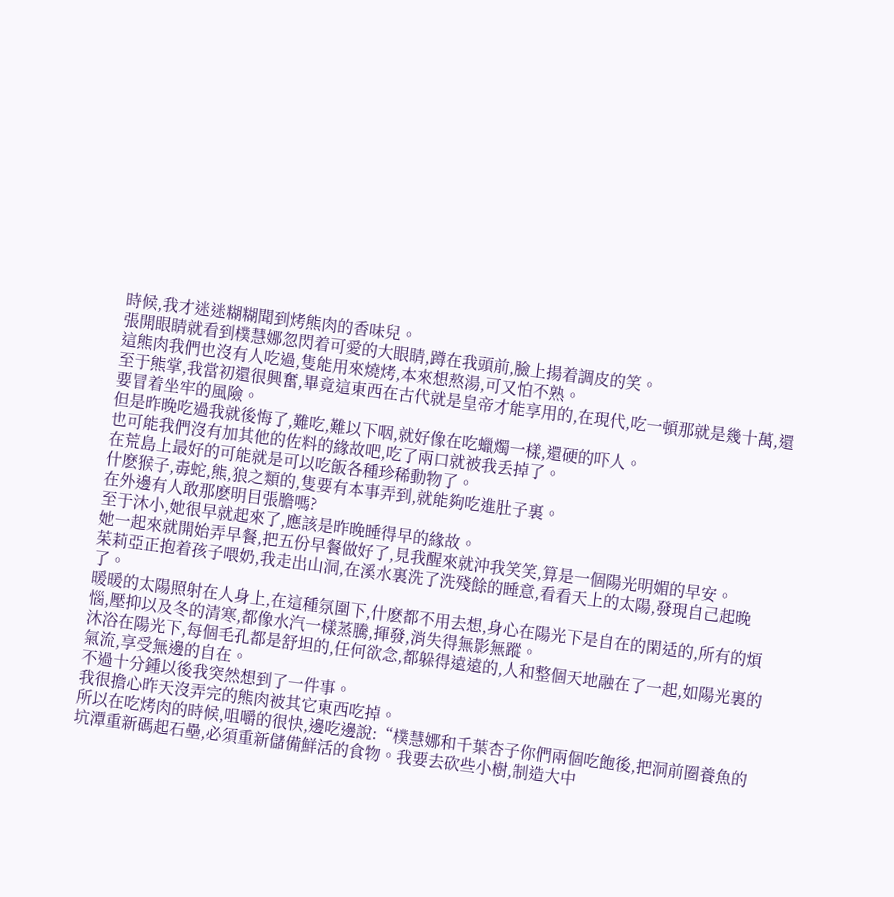時候,我才迷迷糊糊聞到烤熊肉的香味兒。
張開眼睛就看到樸慧娜忽閃着可愛的大眼睛,蹲在我頭前,臉上揚着調皮的笑。
這熊肉我們也沒有人吃過,隻能用來燒烤,本來想熬湯,可又怕不熟。
至于熊掌,我當初還很興奮,畢竟這東西在古代就是皇帝才能享用的,在現代,吃一頓那就是幾十萬,還要冒着坐牢的風險。
但是昨晚吃過我就後悔了,難吃,難以下咽,就好像在吃蠟燭一樣,還硬的吓人。
也可能我們沒有加其他的佐料的緣故吧,吃了兩口就被我丢掉了。
在荒島上最好的可能就是可以吃飯各種珍稀動物了。
什麽猴子,毒蛇,熊,狼之類的,隻要有本事弄到,就能夠吃進肚子裏。
在外邊有人敢那麽明目張膽嗎?
至于沐小,她很早就起來了,應該是昨晚睡得早的緣故。
她一起來就開始弄早餐,把五份早餐做好了,見我醒來就沖我笑笑,算是一個陽光明媚的早安。
茱莉亞正抱着孩子喂奶,我走出山洞,在溪水裏洗了洗殘餘的睡意,看看天上的太陽,發現自己起晚了。
暖暖的太陽照射在人身上,在這種氛圍下,什麽都不用去想,身心在陽光下是自在的閑适的,所有的煩惱,壓抑以及冬的清寒,都像水汽一樣蒸騰,揮發,消失得無影無蹤。
沐浴在陽光下,每個毛孔都是舒坦的,任何欲念,都躲得遠遠的,人和整個天地融在了一起,如陽光裏的氣流,享受無邊的自在。
不過十分鍾以後我突然想到了一件事。
我很擔心昨天沒弄完的熊肉被其它東西吃掉。
所以在吃烤肉的時候,咀嚼的很快,邊吃邊說:“樸慧娜和千葉杏子你們兩個吃飽後,把洞前圈養魚的坑潭重新碼起石壘,必須重新儲備鮮活的食物。我要去砍些小樹,制造大中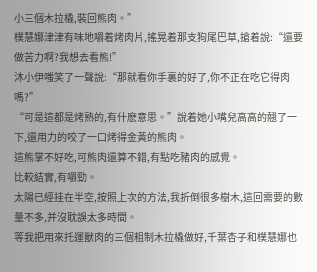小三個木拉橇,裝回熊肉。”
樸慧娜津津有味地嚼着烤肉片,搖晃着那支狗尾巴草,搶着說:“還要做苦力啊?我想去看熊!”
沐小伊嗤笑了一聲說:“那就看你手裏的好了,你不正在吃它得肉嗎?”
“可是這都是烤熟的,有什麽意思。”說着她小嘴兒高高的翹了一下,還用力的咬了一口烤得金黃的熊肉。
這熊掌不好吃,可熊肉還算不錯,有點吃豬肉的感覺。
比較結實,有嚼勁。
太陽已經挂在半空,按照上次的方法,我折倒很多樹木,這回需要的數量不多,并沒耽誤太多時間。
等我把用來托運獸肉的三個粗制木拉橇做好,千葉杏子和樸慧娜也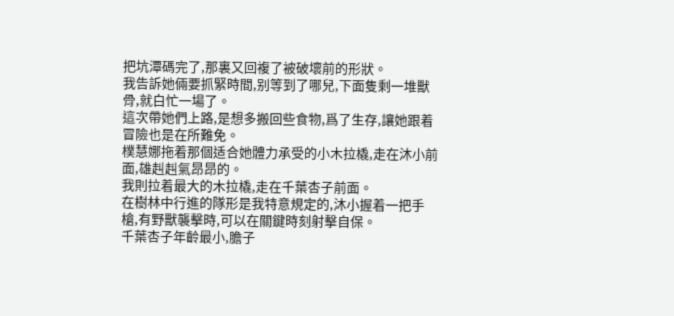把坑潭碼完了,那裏又回複了被破壞前的形狀。
我告訴她倆要抓緊時間,别等到了哪兒,下面隻剩一堆獸骨,就白忙一場了。
這次帶她們上路,是想多搬回些食物,爲了生存,讓她跟着冒險也是在所難免。
樸慧娜拖着那個适合她體力承受的小木拉橇,走在沐小前面,雄赳赳氣昂昂的。
我則拉着最大的木拉橇,走在千葉杏子前面。
在樹林中行進的隊形是我特意規定的,沐小握着一把手槍,有野獸襲擊時,可以在關鍵時刻射擊自保。
千葉杏子年齡最小,膽子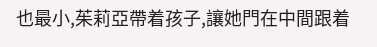也最小,茱莉亞帶着孩子,讓她門在中間跟着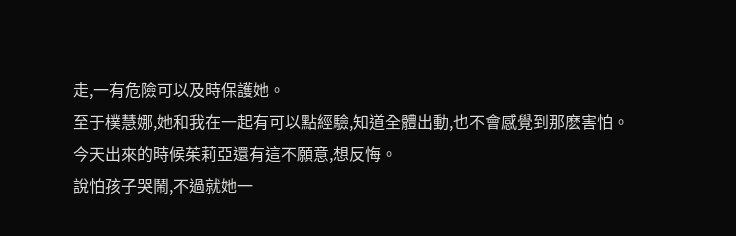走,一有危險可以及時保護她。
至于樸慧娜,她和我在一起有可以點經驗,知道全體出動,也不會感覺到那麽害怕。
今天出來的時候茱莉亞還有這不願意,想反悔。
說怕孩子哭鬧,不過就她一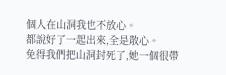個人在山洞我也不放心。
都說好了一起出來,全是散心。
免得我們把山洞封死了,她一個很帶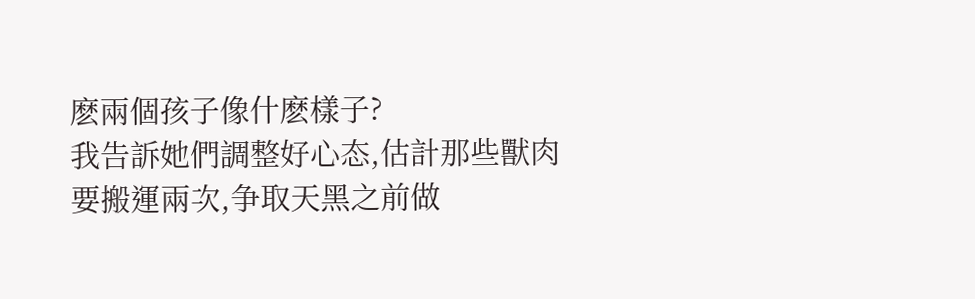麽兩個孩子像什麽樣子?
我告訴她們調整好心态,估計那些獸肉要搬運兩次,争取天黑之前做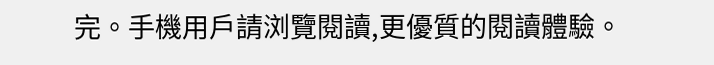完。手機用戶請浏覽閱讀,更優質的閱讀體驗。